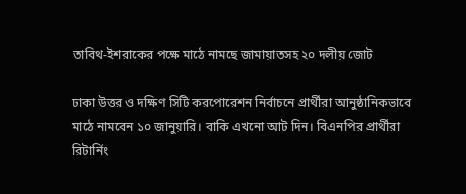তাবিথ-ইশরাকের পক্ষে মাঠে নামছে জামায়াতসহ ২০ দলীয় জোট

ঢাকা উত্তর ও দক্ষিণ সিটি করপোরেশন নির্বাচনে প্রার্থীরা আনুষ্ঠানিকভাবে মাঠে নামবেন ১০ জানুয়ারি। বাকি এখনো আট দিন। বিএনপির প্রার্থীরা রিটার্নিং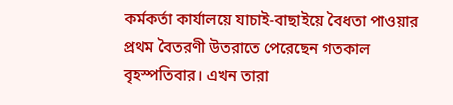কর্মকর্তা কার্যালয়ে যাচাই-বাছাইয়ে বৈধতা পাওয়ার প্রথম বৈতরণী উতরাতে পেরেছেন গতকাল বৃহস্পতিবার। এখন তারা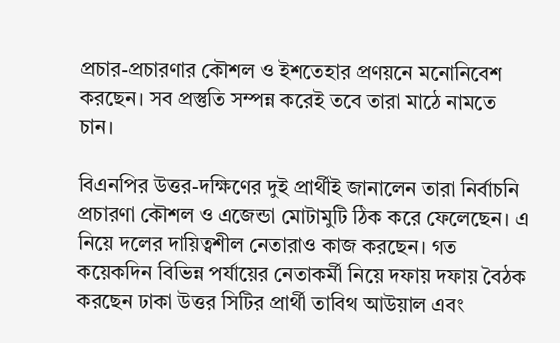প্রচার-প্রচারণার কৌশল ও ইশতেহার প্রণয়নে মনোনিবেশ করছেন। সব প্রস্তুতি সম্পন্ন করেই তবে তারা মাঠে নামতে চান।

বিএনপির উত্তর-দক্ষিণের দুই প্রার্থীই জানালেন তারা নির্বাচনি প্রচারণা কৌশল ও এজেন্ডা মোটামুটি ঠিক করে ফেলেছেন। এ নিয়ে দলের দায়িত্বশীল নেতারাও কাজ করছেন। গত কয়েকদিন বিভিন্ন পর্যায়ের নেতাকর্মী নিয়ে দফায় দফায় বৈঠক করছেন ঢাকা উত্তর সিটির প্রার্থী তাবিথ আউয়াল এবং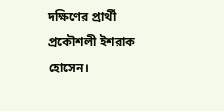দক্ষিণের প্রার্থী প্রকৌশলী ইশরাক হোসেন।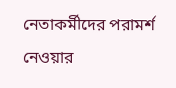নেতাকর্মীদের পরামর্শ নেওয়ার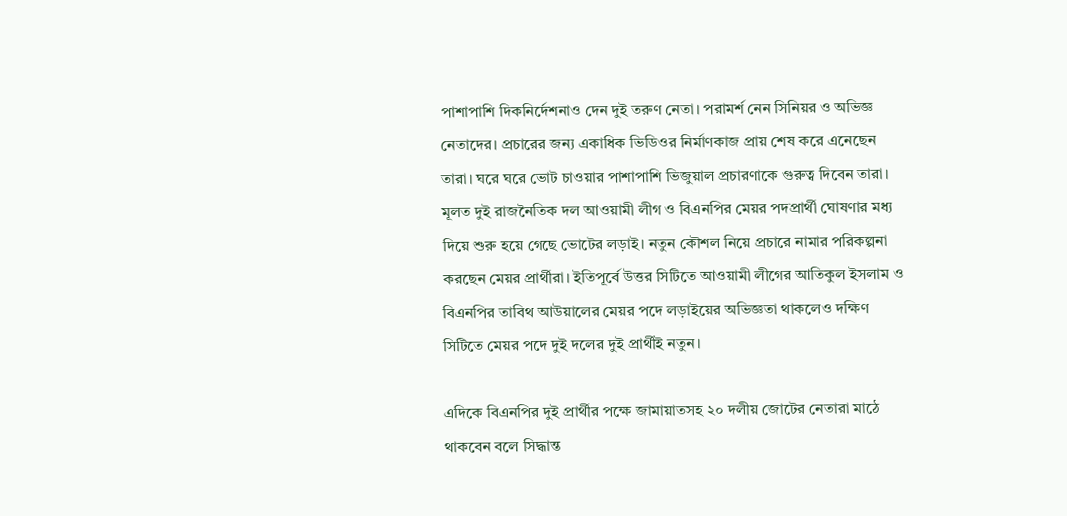পাশাপাশি দিকনির্দেশনাও দেন দুই তরুণ নেতা। পরামর্শ নেন সিনিয়র ও অভিজ্ঞ নেতাদের। প্রচারের জন্য একাধিক ভিডিওর নির্মাণকাজ প্রায় শেষ করে এনেছেন তারা। ঘরে ঘরে ভোট চাওয়ার পাশাপাশি ভিজুয়াল প্রচারণাকে গুরুত্ব দিবেন তারা। মূলত দুই রাজনৈতিক দল আওয়ামী লীগ ও বিএনপির মেয়র পদপ্রার্থী ঘোষণার মধ্য দিয়ে শুরু হয়ে গেছে ভোটের লড়াই। নতুন কৌশল নিয়ে প্রচারে নামার পরিকল্পনা করছেন মেয়র প্রার্থীরা। ইতিপূর্বে উত্তর সিটিতে আওয়ামী লীগের আতিকুল ইসলাম ও বিএনপির তাবিথ আউয়ালের মেয়র পদে লড়াইয়ের অভিজ্ঞতা থাকলেও দক্ষিণ সিটিতে মেয়র পদে দুই দলের দুই প্রার্থীই নতুন।

এদিকে বিএনপির দুই প্রার্থীর পক্ষে জামায়াতসহ ২০ দলীয় জোটের নেতারা মাঠে থাকবেন বলে সিদ্ধান্ত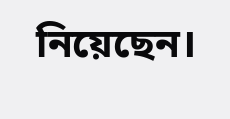নিয়েছেন।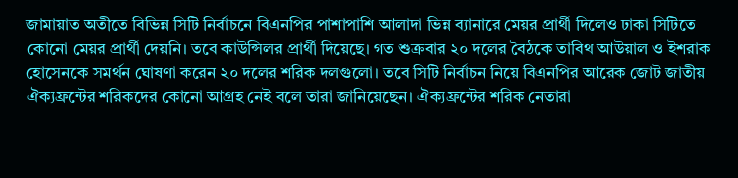জামায়াত অতীতে বিভিন্ন সিটি নির্বাচনে বিএনপির পাশাপাশি আলাদা ভিন্ন ব্যানারে মেয়র প্রার্থী দিলেও ঢাকা সিটিতে কোনো মেয়র প্রার্থী দেয়নি। তবে কাউন্সিলর প্রার্থী দিয়েছে। গত শুক্রবার ২০ দলের বৈঠকে তাবিথ আউয়াল ও ইশরাক হোসেনকে সমর্থন ঘোষণা করেন ২০ দলের শরিক দলগুলো। তবে সিটি নির্বাচন নিয়ে বিএনপির আরেক জোট জাতীয় ঐক্যফ্রন্টের শরিকদের কোনো আগ্রহ নেই বলে তারা জানিয়েছেন। ঐক্যফ্রন্টের শরিক নেতারা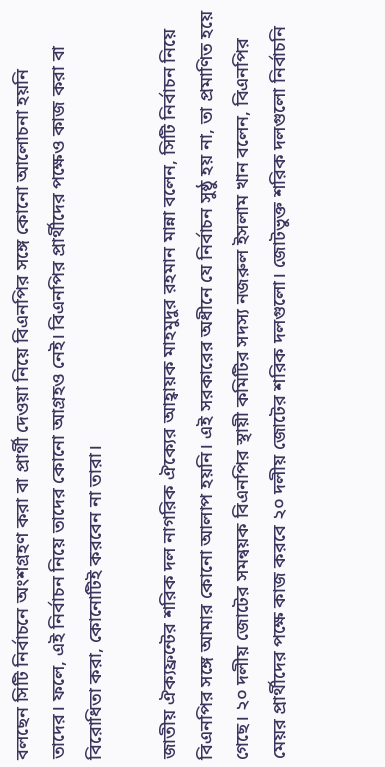বলছেন সিটি নির্বাচনে অংশগ্রহণ করা বা প্রার্থী দেওয়া নিয়ে বিএনপির সঙ্গে কোনো আলোচনা হয়নি তাদের। ফলে, এই নির্বাচন নিয়ে তাদের কোনো আগ্রহও নেই। বিএনপির প্রার্থীদের পক্ষেও কাজ করা বা বিরোধিতা করা, কোনোটিই করবেন না তারা।

জাতীয় ঐক্যফ্রন্টের শরিক দল নাগরিক ঐক্যের আহ্বায়ক মাহমুদুর রহমান মান্না বলেন, সিটি নির্বাচন নিয়ে বিএনপির সঙ্গে আমার কোনো আলাপ হয়নি। এই সরকারের অধীনে যে নির্বাচন সুষ্ঠু হয় না, তা প্রমাণিত হয়ে গেছে। ২০ দলীয় জোটের সমন্বয়ক বিএনপির স্থায়ী কমিটির সদস্য নজরুল ইসলাম খান বলেন, বিএনপির মেয়র প্রার্থীদের পক্ষে কাজ করবে ২০ দলীয় জোটের শরিক দলগুলো। জোটভুক্ত শরিক দলগুলো নির্বাচনি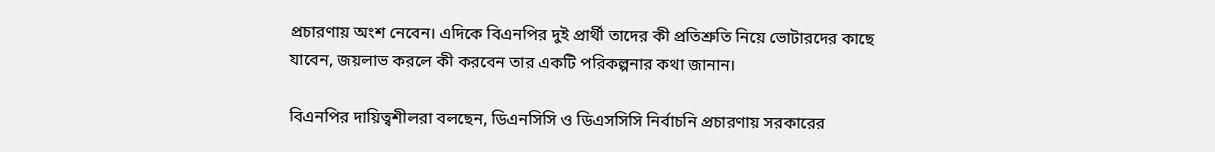প্রচারণায় অংশ নেবেন। এদিকে বিএনপির দুই প্রার্থী তাদের কী প্রতিশ্রুতি নিয়ে ভোটারদের কাছে যাবেন, জয়লাভ করলে কী করবেন তার একটি পরিকল্পনার কথা জানান।

বিএনপির দায়িত্বশীলরা বলছেন, ডিএনসিসি ও ডিএসসিসি নির্বাচনি প্রচারণায় সরকারের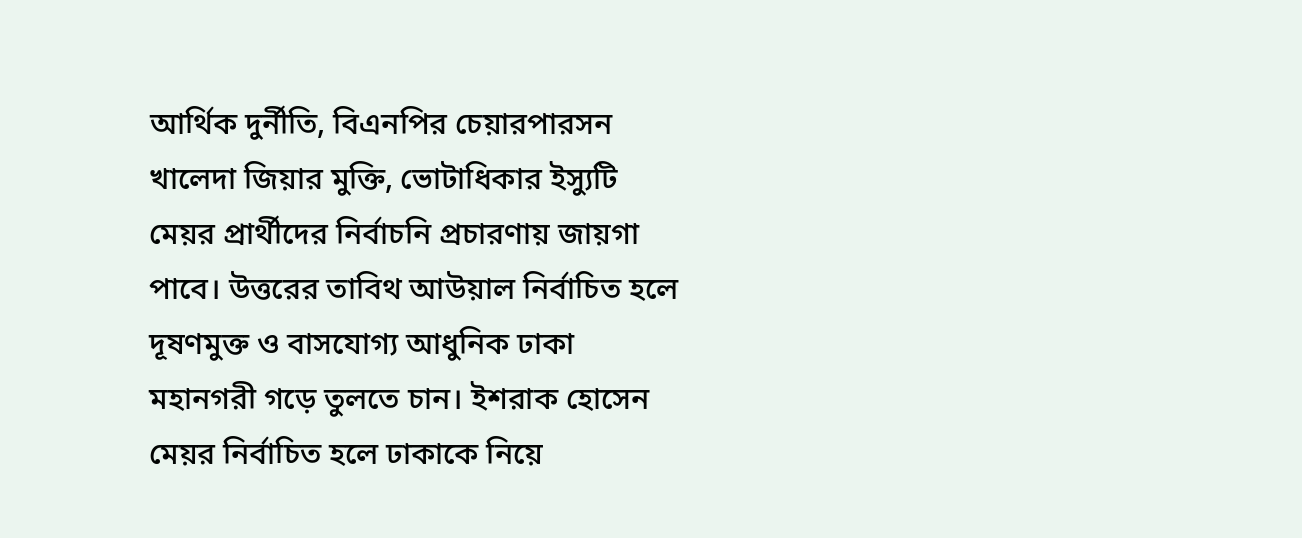আর্থিক দুর্নীতি, বিএনপির চেয়ারপারসন খালেদা জিয়ার মুক্তি, ভোটাধিকার ইস্যুটি মেয়র প্রার্থীদের নির্বাচনি প্রচারণায় জায়গা পাবে। উত্তরের তাবিথ আউয়াল নির্বাচিত হলে দূষণমুক্ত ও বাসযোগ্য আধুনিক ঢাকা মহানগরী গড়ে তুলতে চান। ইশরাক হোসেন মেয়র নির্বাচিত হলে ঢাকাকে নিয়ে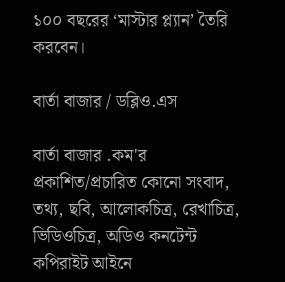১০০ বছরের ‘মাস্টার প্ল্যান’ তৈরি করবেন।

বার্তা বাজার / ডব্লিও.এস

বার্তা বাজার .কম'র প্রকাশিত/প্রচারিত কোনো সংবাদ, তথ্য, ছবি, আলোকচিত্র, রেখাচিত্র, ভিডিওচিত্র, অডিও কনটেন্ট কপিরাইট আইনে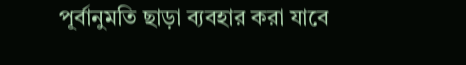পূর্বানুমতি ছাড়া ব্যবহার করা যাবে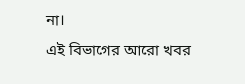না।
এই বিভাগের আরো খবর